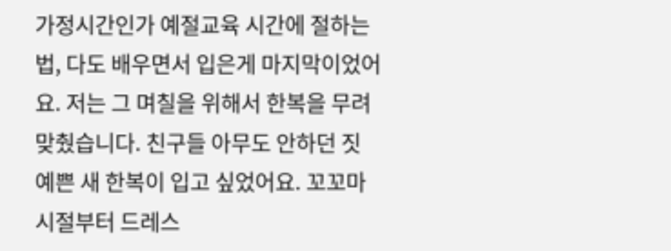가정시간인가 예절교육 시간에 절하는 법, 다도 배우면서 입은게 마지막이었어요. 저는 그 며칠을 위해서 한복을 무려 맞췄습니다. 친구들 아무도 안하던 짓 예쁜 새 한복이 입고 싶었어요. 꼬꼬마시절부터 드레스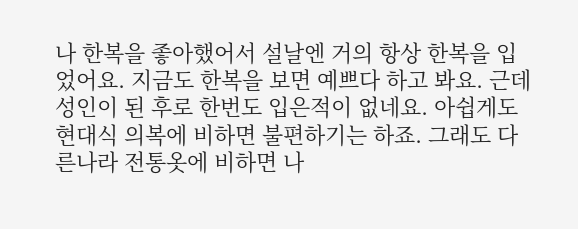나 한복을 좋아했어서 설날엔 거의 항상 한복을 입었어요. 지금도 한복을 보면 예쁘다 하고 봐요. 근데 성인이 된 후로 한번도 입은적이 없네요. 아쉽게도
현대식 의복에 비하면 불편하기는 하죠. 그래도 다른나라 전통옷에 비하면 나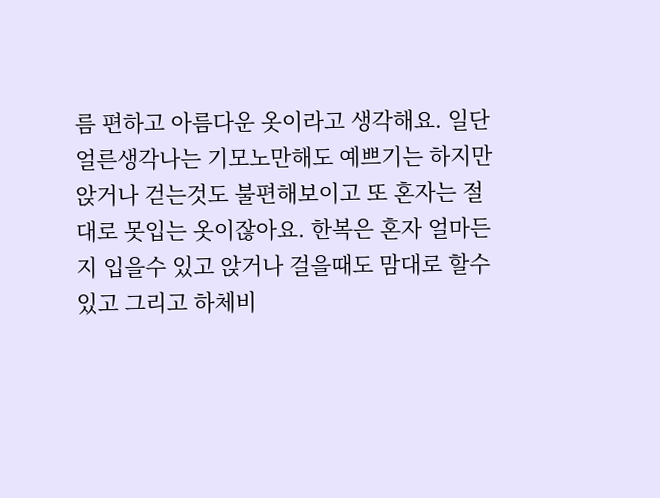름 편하고 아름다운 옷이라고 생각해요. 일단 얼른생각나는 기모노만해도 예쁘기는 하지만 앉거나 걷는것도 불편해보이고 또 혼자는 절대로 못입는 옷이잖아요. 한복은 혼자 얼마든지 입을수 있고 앉거나 걸을때도 맘대로 할수있고 그리고 하체비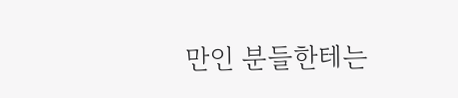만인 분들한테는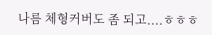나름 체형커버도 좀 되고....ㅎㅎㅎ